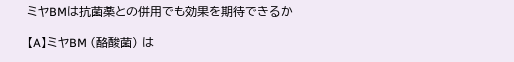ミヤBMは抗菌薬との併用でも効果を期待できるか

【A】ミヤBM (酪酸菌) は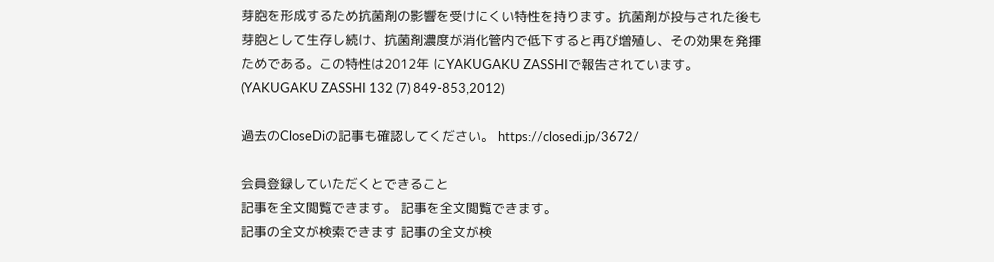芽胞を形成するため抗菌剤の影響を受けにくい特性を持ります。抗菌剤が投与された後も芽胞として生存し続け、抗菌剤濃度が消化管内で低下すると再び増殖し、その効果を発揮ためである。この特性は2012年 にYAKUGAKU ZASSHIで報告されています。(YAKUGAKU ZASSHI 132 (7) 849-853,2012)

過去のCloseDiの記事も確認してください。 https://closedi.jp/3672/

会員登録していただくとできること
記事を全文閲覧できます。 記事を全文閲覧できます。
記事の全文が検索できます 記事の全文が検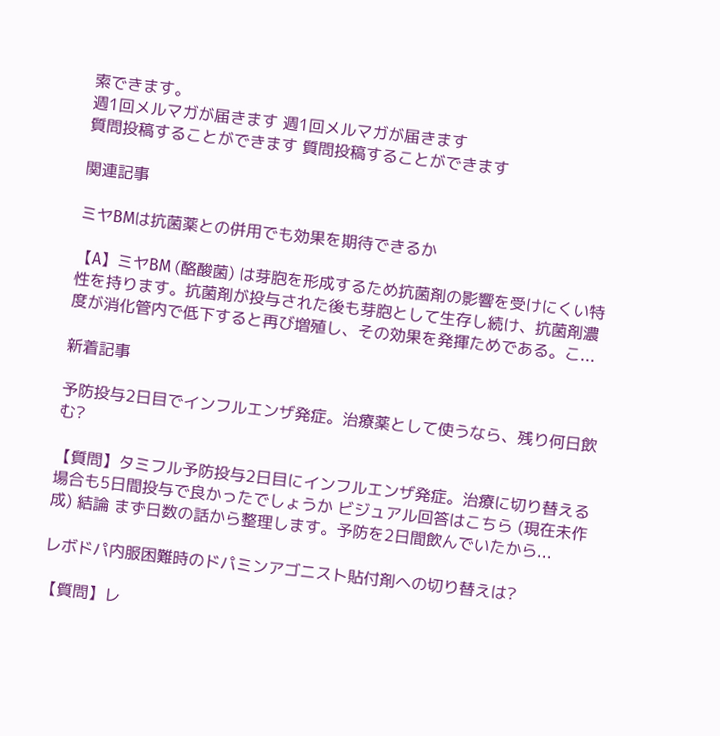索できます。
週1回メルマガが届きます 週1回メルマガが届きます
質問投稿することができます 質問投稿することができます

関連記事

ミヤBMは抗菌薬との併用でも効果を期待できるか

【A】ミヤBM (酪酸菌) は芽胞を形成するため抗菌剤の影響を受けにくい特性を持ります。抗菌剤が投与された後も芽胞として生存し続け、抗菌剤濃度が消化管内で低下すると再び増殖し、その効果を発揮ためである。こ...

新着記事

予防投与2日目でインフルエンザ発症。治療薬として使うなら、残り何日飲む?

【質問】タミフル予防投与2日目にインフルエンザ発症。治療に切り替える場合も5日間投与で良かったでしょうか ビジュアル回答はこちら (現在未作成) 結論 まず日数の話から整理します。予防を2日間飲んでいたから...

レボドパ内服困難時のドパミンアゴニスト貼付剤への切り替えは?

【質問】レ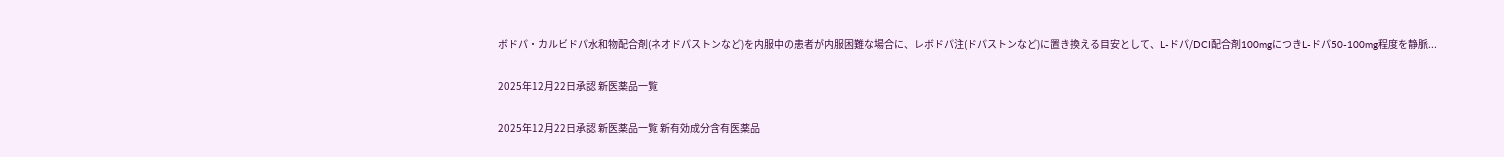ボドパ・カルビドパ水和物配合剤(ネオドパストンなど)を内服中の患者が内服困難な場合に、レボドパ注(ドパストンなど)に置き換える目安として、L-ドパ/DCI配合剤100mgにつきL-ドパ50-100mg程度を静脈...

2025年12月22日承認 新医薬品一覧

2025年12月22日承認 新医薬品一覧 新有効成分含有医薬品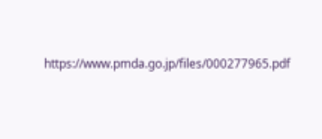https://www.pmda.go.jp/files/000277965.pdf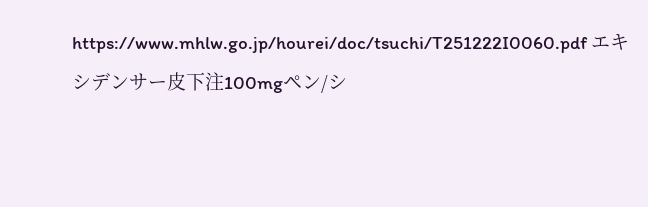https://www.mhlw.go.jp/hourei/doc/tsuchi/T251222I0060.pdf エキシデンサー皮下注100mgペン/シ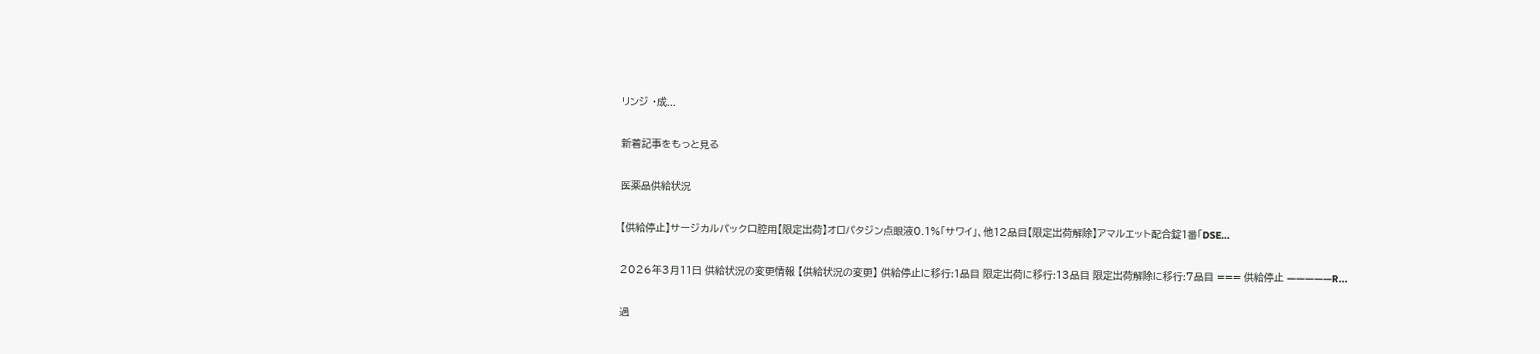リンジ ・成...

新着記事をもっと見る

医薬品供給状況

【供給停止】サージカルパック口腔用【限定出荷】オロパタジン点眼液0.1%「サワイ」、他12品目【限定出荷解除】アマルエット配合錠1番「DSE…

2026年3月11日 供給状況の変更情報 【供給状況の変更】 供給停止に移行:1品目 限定出荷に移行:13品目 限定出荷解除に移行:7品目 === 供給停止 —————R...

過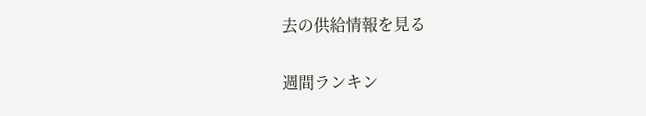去の供給情報を見る

週間ランキン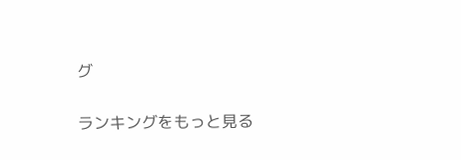グ

ランキングをもっと見る